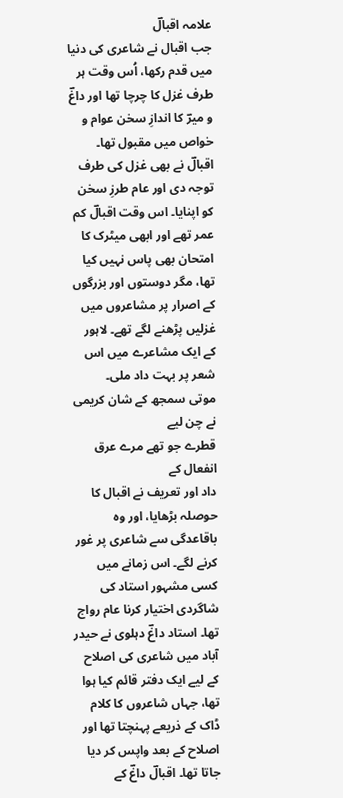علامہ اقبالؔ
جب اقبال نے شاعری کی دنیا میں قدم رکھا، اُس وقت ہر طرف غزل کا چرچا تھا اور داغؔ و میرؔ کا اندازِ سخن عوام و خواص میں مقبول تھا۔ اقبالؔ نے بھی غزل کی طرف توجہ دی اور عام طرزِ سخن کو اپنایا۔ اس وقت اقبالؔ کم عمر تھے اور ابھی میٹرک کا امتحان بھی پاس نہیں کیا تھا، مگر دوستوں اور بزرگوں کے اصرار پر مشاعروں میں غزلیں پڑھنے لگے تھے۔ لاہور کے ایک مشاعرے میں اس شعر پر بہت داد ملی۔
موتی سمجھ کے شان کریمی نے چن لیے
قطرے جو تھے مرے عرق انفعال کے
داد اور تعریف نے اقبال کا حوصلہ بڑھایا، اور وہ باقاعدگی سے شاعری پر غور کرنے لگے۔ اس زمانے میں کسی مشہور استاد کی شاگردی اختیار کرنا عام رواج تھا۔ استاد داغؔ دہلوی نے حیدر آباد میں شاعری کی اصلاح کے لیے ایک دفتر قائم کیا ہوا تھا، جہاں شاعروں کا کلام ڈاک کے ذریعے پہنچتا تھا اور اصلاح کے بعد واپس کر دیا جاتا تھا۔ اقبالؔ داغؔ کے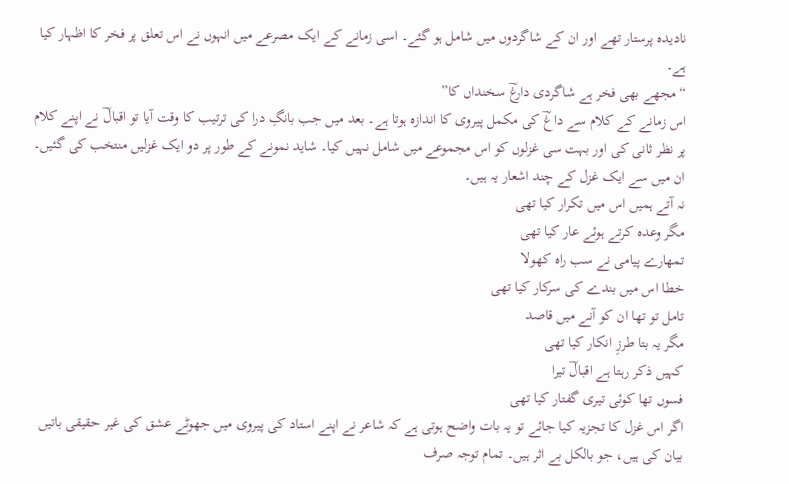نادیدہ پرستار تھے اور ان کے شاگردوں میں شامل ہو گئے۔ اسی زمانے کے ایک مصرعے میں انہوں نے اس تعلق پر فخر کا اظہار کیا ہے۔
“مجھے بھی فخر ہے شاگردی دارغؔ سخنداں کا”
اس زمانے کے کلام سے داغؔ کی مکمل پیروی کا اندازہ ہوتا ہے۔ بعد میں جب بانگِ درا کی ترتیب کا وقت آیا تو اقبالؔ نے اپنے کلام پر نظر ثانی کی اور بہت سی غزلوں کو اس مجموعے میں شامل نہیں کیا۔ شاید نمونے کے طور پر دو ایک غزلیں منتخب کی گئیں۔ ان میں سے ایک غزل کے چند اشعار یہ ہیں۔
نہ آتے ہمیں اس میں تکرار کیا تھی
مگر وعدہ کرتے ہوئے عار کیا تھی
تمھارے پیامی نے سب راہ کھولا
خطا اس میں بندے کی سرکار کیا تھی
تامل تو تھا ان کو آنے میں قاصد
مگر یہ بتا طرزِ انکار کیا تھی
کہیں ذکر رہتا ہے اقبالؔ تیرا
فسوں تھا کوئی تیری گفتار کیا تھی
اگر اس غزل کا تجزیہ کیا جائے تو یہ بات واضح ہوتی ہے کہ شاعر نے اپنے استاد کی پیروی میں جھوٹے عشق کی غیر حقیقی باتیں بیان کی ہیں، جو بالکل بے اثر ہیں۔ تمام توجہ صرف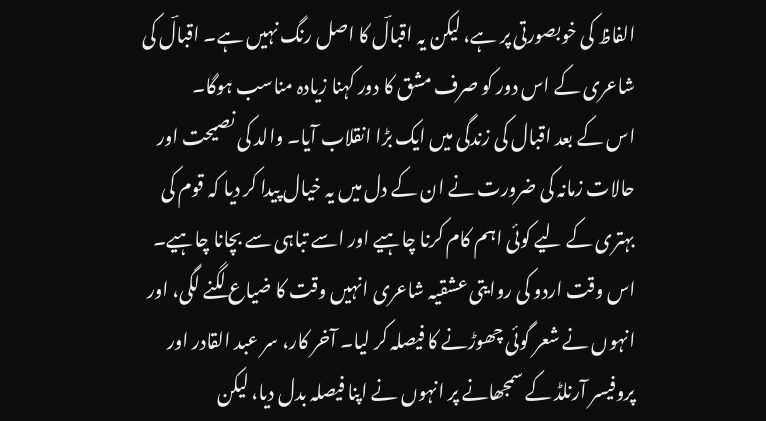الفاظ کی خوبصورتی پر ہے، لیکن یہ اقبالؔ کا اصل رنگ نہیں ہے۔ اقبالؔ کی شاعری کے اس دور کو صرف مشق کا دور کہنا زیادہ مناسب ہوگا۔
اس کے بعد اقبال کی زندگی میں ایک بڑا انقلاب آیا۔ والد کی نصیحت اور حالات زمانہ کی ضرورت نے ان کے دل میں یہ خیال پیدا کر دیا کہ قوم کی بہتری کے لیے کوئی اہم کام کرنا چاہیے اور اسے تباہی سے بچانا چاہیے۔ اس وقت اردو کی روایتی عشقیہ شاعری انہیں وقت کا ضیاع لگنے لگی، اور انہوں نے شعر گوئی چھوڑنے کا فیصلہ کر لیا۔ آخر کار، سر عبد القادر اور پروفیسر آرنلڈ کے سمجھانے پر انہوں نے اپنا فیصلہ بدل دیا، لیکن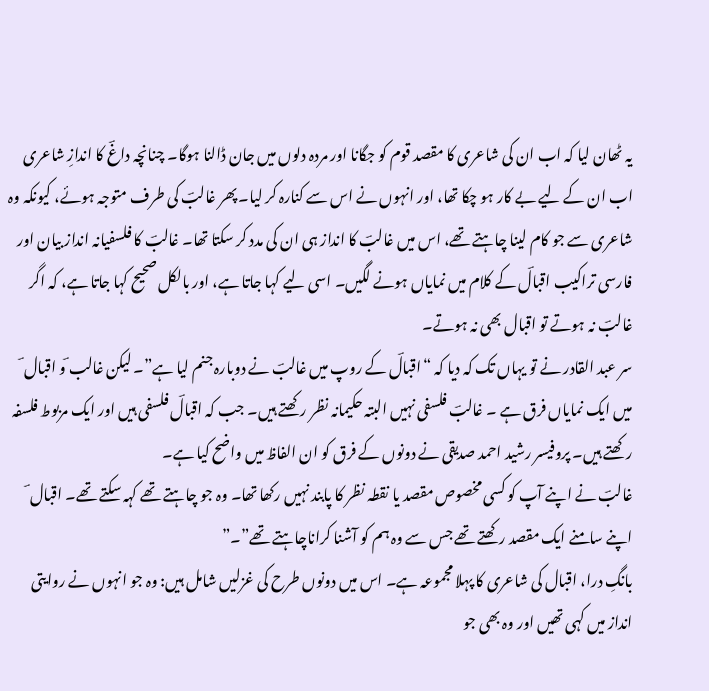یہ ٹھان لیا کہ اب ان کی شاعری کا مقصد قوم کو جگانا اور مردہ دلوں میں جان ڈالنا ہوگا۔ چنانچہ داغؔ کا اندازِ شاعری اب ان کے لیے بے کار ہو چکا تھا، اور انہوں نے اس سے کنارہ کر لیا۔ پھر غالبؔ کی طرف متوجہ ہوئے، کیونکہ وہ شاعری سے جو کام لینا چاہتے تھے، اس میں غالبؔ کا انداز ہی ان کی مدد کر سکتا تھا۔ غالبؔ کا فلسفیانہ انداز بیان اور فارسی تراکیب اقبالؔ کے کلام میں نمایاں ہونے لگیں۔ اسی لیے کہا جاتا ہے، اور بالکل صحیح کہا جاتا ہے، کہ اگر غالبؔ نہ ہوتے تو اقبال بھی نہ ہوتے۔
سر عبد القادر نے تو یہاں تک کہ دیا کہ “اقبالؔ کے روپ میں غالبؔ نے دوبارہ جنم لیا ہے”۔ لیکن غالب ؔو اقبال ؔ میں ایک نمایاں فرق ہے ۔ غالبؔ فلسفی نہیں البتہ حکیمانہ نظر رکھتے ہیں۔ جب کہ اقبالؔ فلسفی ہیں اور ایک مربوط فلسفہ رکھتے ہیں۔ پروفیسر رشید احمد صدیقی نے دونوں کے فرق کو ان الفاظ میں واضح کیا ہے۔
غالبؔ نے اپنے آپ کو کسی مخصوص مقصد یا نقطہ نظر کا پابند نہیں رکھا تھا۔ وہ جو چاہتے تھے کہہ سکتے تھے۔ اقبال ؔ اپنے سامنے ایک مقصد رکھتے تھے جس سے وہ ہم کو آشنا کراناچاہتے تھے”۔”
بانگِ درا، اقبال کی شاعری کا پہلا مجموعہ ہے۔ اس میں دونوں طرح کی غزلیں شامل ہیں: وہ جو انہوں نے روایتی انداز میں کہی تھیں اور وہ بھی جو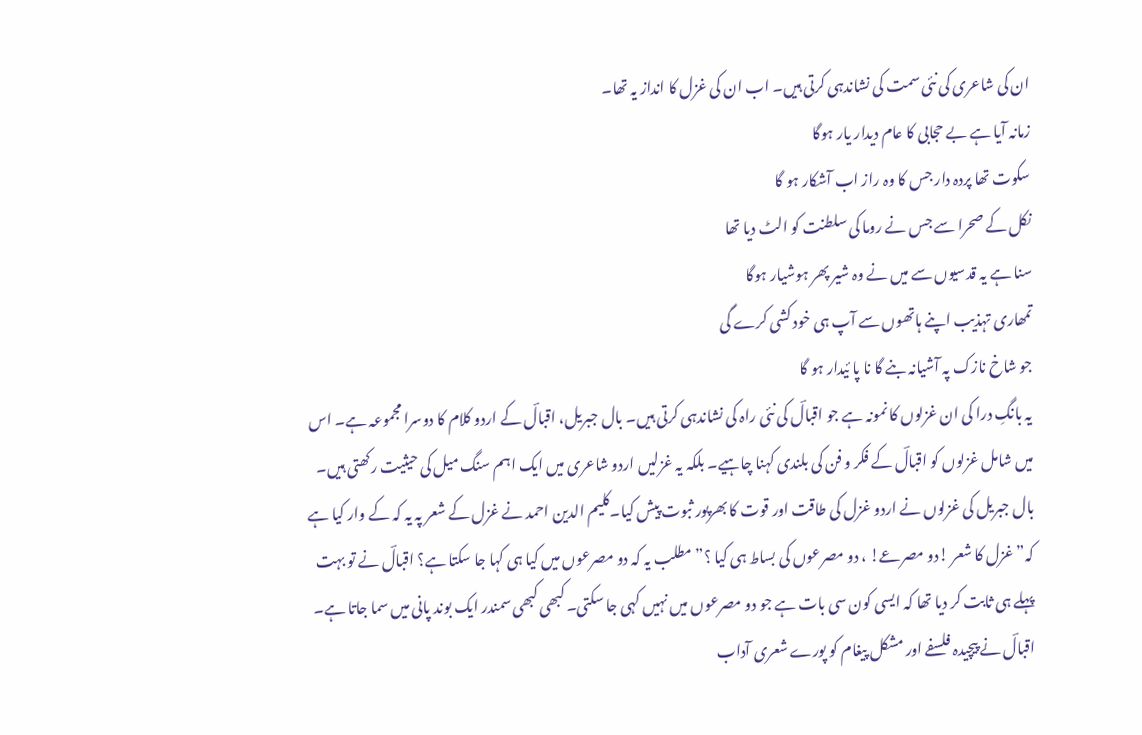ان کی شاعری کی نئی سمت کی نشاندہی کرتی ہیں۔ اب ان کی غزل کا انداز یہ تھا۔
زمانہ آیا ہے بے حجابی کا عام دیدار یار ہوگا
سکوت تھا پردہ دار جس کا وہ راز اب آشکار ہو گا
نکل کے صحرا سے جس نے روما کی سلطنت کو الٹ دیا تھا
سنا ہے یہ قدسیوں سے میں نے وہ شیر پھر ہوشیار ہوگا
تمھاری تہذیب اپنے ہاتھوں سے آپ ہی خود کشی کرے گی
جو شاخ نازک پہ آشیانہ بنے گا نا پا ئیدار ہو گا
یہ بانگِ درا کی ان غزلوں کا نمونہ ہے جو اقبالؔ کی نئی راہ کی نشاندہی کرتی ہیں۔ بال جبریل، اقبالؔ کے اردو کلام کا دوسرا مجموعہ ہے۔ اس میں شامل غزلوں کو اقبالؔ کے فکر و فن کی بلندی کہنا چاہیے۔ بلکہ یہ غزلیں اردو شاعری میں ایک اہم سنگ میل کی حیثیت رکھتی ہیں۔ بال جبریل کی غزلوں نے اردو غزل کی طاقت اور قوت کا بھرپور ثبوت پیش کیا۔کلیم الدین احمد نے غزل کے شعر پہ یہ کہ کے وار کیا ہے کہ” غزل کا شعر !دو مصرعے! ، دو مصرعوں کی بساط ہی کیا ؟” مطلب یہ کہ دو مصرعوں میں کیا ہی کہا جا سکتا ہے؟ اقبالؔ نے تو بہت پہلے ہی ثابت کر دیا تھا کہ ایسی کون سی بات ہے جو دو مصرعوں میں نہیں کہی جا سکتی۔ کبھی کبھی سمندر ایک بوند پانی میں سما جاتا ہے۔ اقبالؔ نے پیچیدہ فلسفے اور مشکل پیغام کو پورے شعری آداب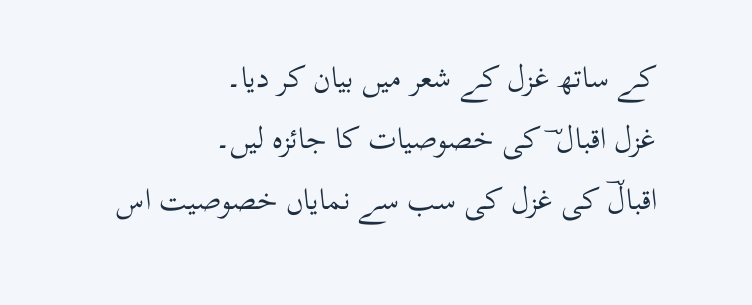کے ساتھ غزل کے شعر میں بیان کر دیا۔
غزل اقبال ؔ کی خصوصیات کا جائزہ لیں۔
اقبالؔ کی غزل کی سب سے نمایاں خصوصیت اس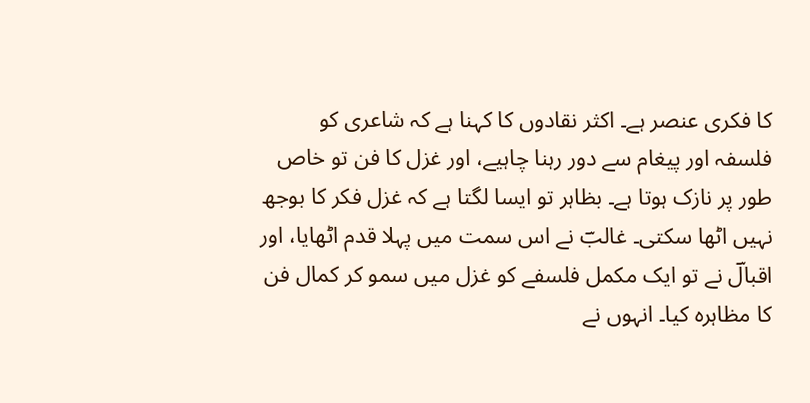کا فکری عنصر ہے۔ اکثر نقادوں کا کہنا ہے کہ شاعری کو فلسفہ اور پیغام سے دور رہنا چاہیے، اور غزل کا فن تو خاص طور پر نازک ہوتا ہے۔ بظاہر تو ایسا لگتا ہے کہ غزل فکر کا بوجھ نہیں اٹھا سکتی۔ غالبؔ نے اس سمت میں پہلا قدم اٹھایا، اور اقبالؔ نے تو ایک مکمل فلسفے کو غزل میں سمو کر کمال فن کا مظاہرہ کیا۔ انہوں نے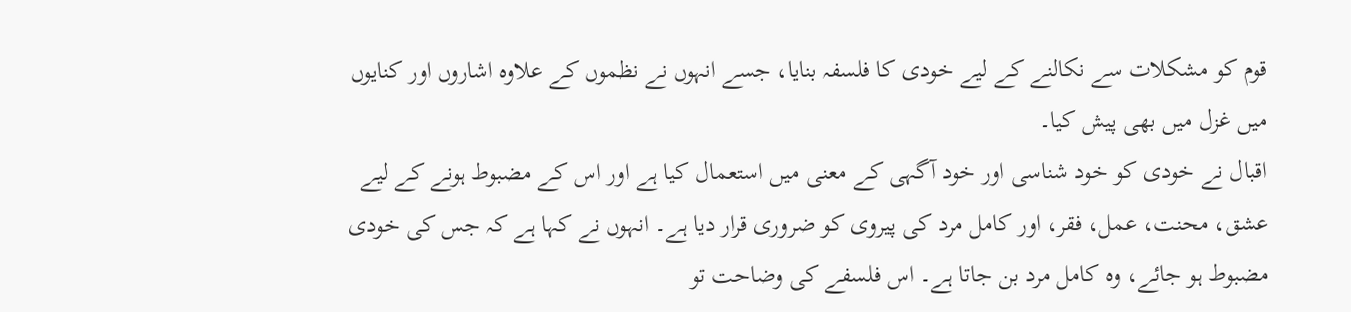قوم کو مشکلات سے نکالنے کے لیے خودی کا فلسفہ بنایا، جسے انہوں نے نظموں کے علاوہ اشاروں اور کنایوں میں غزل میں بھی پیش کیا۔
اقبال نے خودی کو خود شناسی اور خود آگہی کے معنی میں استعمال کیا ہے اور اس کے مضبوط ہونے کے لیے عشق، محنت، عمل، فقر، اور کامل مرد کی پیروی کو ضروری قرار دیا ہے۔ انہوں نے کہا ہے کہ جس کی خودی مضبوط ہو جائے، وہ کامل مرد بن جاتا ہے۔ اس فلسفے کی وضاحت تو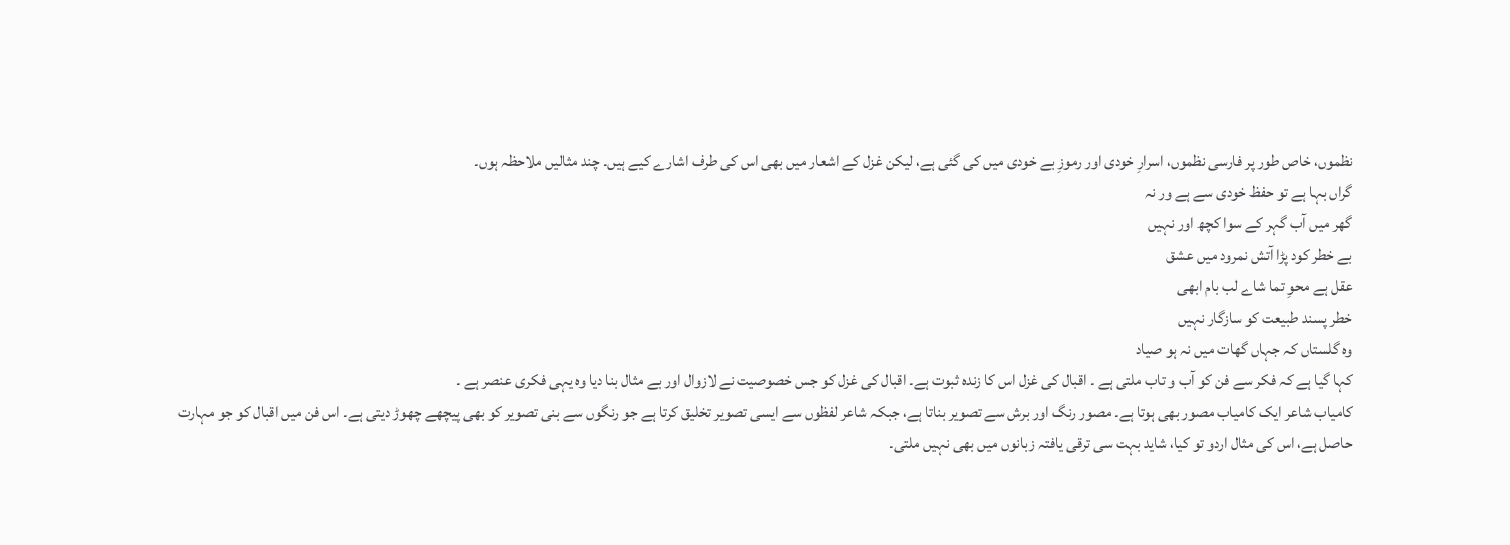نظموں، خاص طور پر فارسی نظموں، اسرارِ خودی اور رموزِ بے خودی میں کی گئی ہے، لیکن غزل کے اشعار میں بھی اس کی طرف اشارے کیے ہیں۔ چند مثالیں ملاحظہ ہوں۔
گراں بہا ہے تو حفظ خودی سے ہے ور نہ
گھر میں آب گہر کے سوا کچھ اور نہیں
بے خطر کود پڑا آتش نمرود میں عشق
عقل ہے محوِ تما شاے لب بام ابھی
خطر پسند طبیعت کو سازگار نہیں
وہ گلستاں کہ جہاں گھات میں نہ ہو صیاد
کہا گیا ہے کہ فکر سے فن کو آب و تاب ملتی ہے ۔ اقبال کی غزل اس کا زندہ ثبوت ہے۔ اقبال کی غزل کو جس خصوصیت نے لازوال اور بے مثال بنا دیا وہ یہی فکری عنصر ہے ۔
کامیاب شاعر ایک کامیاب مصور بھی ہوتا ہے۔ مصور رنگ اور برش سے تصویر بناتا ہے، جبکہ شاعر لفظوں سے ایسی تصویر تخلیق کرتا ہے جو رنگوں سے بنی تصویر کو بھی پیچھے چھوڑ دیتی ہے۔ اس فن میں اقبال کو جو مہارت حاصل ہے، اس کی مثال اردو تو کیا، شاید بہت سی ترقی یافتہ زبانوں میں بھی نہیں ملتی۔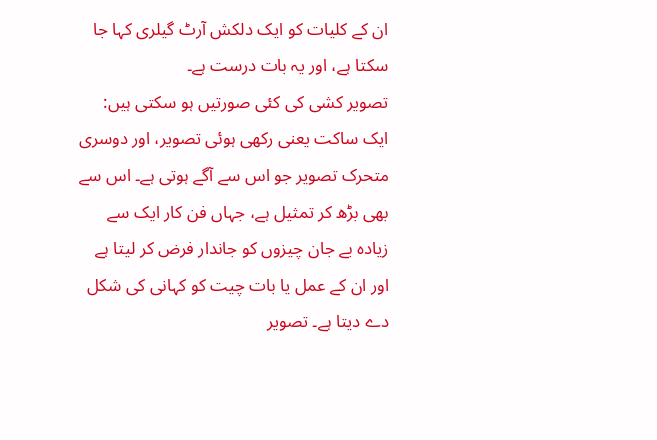ان کے کلیات کو ایک دلکش آرٹ گیلری کہا جا سکتا ہے، اور یہ بات درست ہے۔
تصویر کشی کی کئی صورتیں ہو سکتی ہیں: ایک ساکت یعنی رکھی ہوئی تصویر، اور دوسری متحرک تصویر جو اس سے آگے ہوتی ہے۔ اس سے بھی بڑھ کر تمثیل ہے، جہاں فن کار ایک سے زیادہ بے جان چیزوں کو جاندار فرض کر لیتا ہے اور ان کے عمل یا بات چیت کو کہانی کی شکل دے دیتا ہے۔ تصویر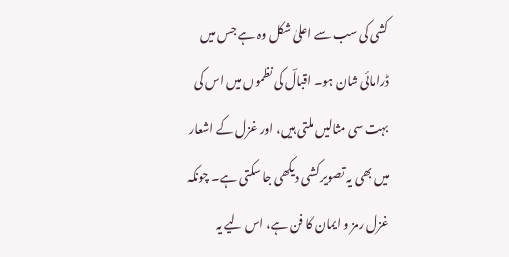کشی کی سب سے اعلیٰ شکل وہ ہے جس میں ڈرامائی شان ہو۔ اقبالؔ کی نظموں میں اس کی بہت سی مثالیں ملتی ہیں، اور غزل کے اشعار میں بھی یہ تصویر کشی دیکھی جا سکتی ہے۔ چونکہ غزل رمز و ایمان کا فن ہے، اس لیے یہ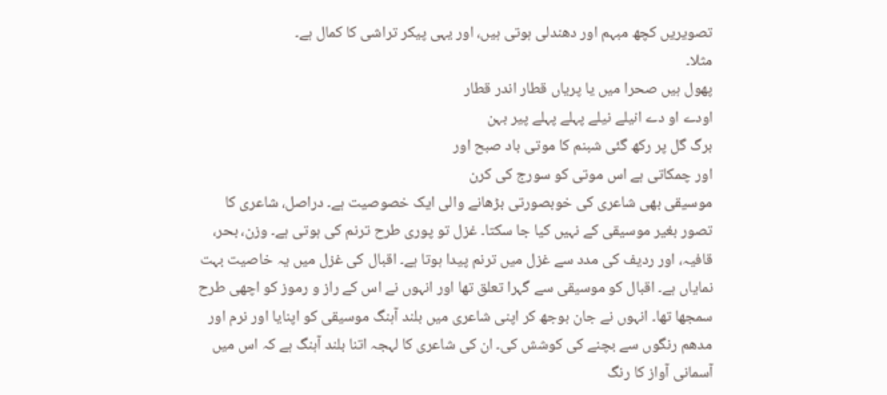تصویریں کچھ مبہم اور دھندلی ہوتی ہیں، اور یہی پیکر تراشی کا کمال ہے۔
مثلا۔
پھول ہیں صحرا میں یا پریاں قطار اندر قطار
اودے او دے انیلے نیلے پہلے پہلے پیر بہن
برگ گل پر رکھ گئی شبنم کا موتی باد صبح اور
اور چمکاتی ہے اس موتی کو سورج کی کرن
موسیقی بھی شاعری کی خوبصورتی بڑھانے والی ایک خصوصیت ہے۔ دراصل، شاعری کا تصور بغیر موسیقی کے نہیں کیا جا سکتا۔ غزل تو پوری طرح ترنم کی ہوتی ہے۔ وزن، بحر، قافیہ، اور ردیف کی مدد سے غزل میں ترنم پیدا ہوتا ہے۔ اقبال کی غزل میں یہ خاصیت بہت نمایاں ہے۔ اقبال کو موسیقی سے گہرا تعلق تھا اور انہوں نے اس کے راز و رموز کو اچھی طرح سمجھا تھا۔ انہوں نے جان بوجھ کر اپنی شاعری میں بلند آہنگ موسیقی کو اپنایا اور نرم اور مدھم رنگوں سے بچنے کی کوشش کی۔ ان کی شاعری کا لہجہ اتنا بلند آہنگ ہے کہ اس میں آسمانی آواز کا رنگ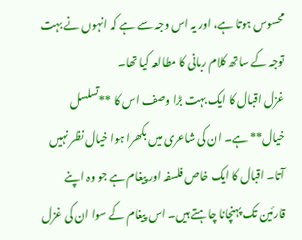محسوس ہوتا ہے، اور یہ اس وجہ سے ہے کہ انہوں نے بہت توجہ کے ساتھ کلام ربانی کا مطالعہ کیا تھا۔
غزل اقبال کا ایک بہت بڑا وصف اس کا **تسلسل خیال** ہے۔ ان کی شاعری میں بکھرا ہوا خیال نظر نہیں آتا۔ اقبال کا ایک خاص فلسفہ اور پیغام ہے جو وہ اپنے قارئین تک پہنچانا چاہتے ہیں۔ اس پیغام کے سوا ان کی غزل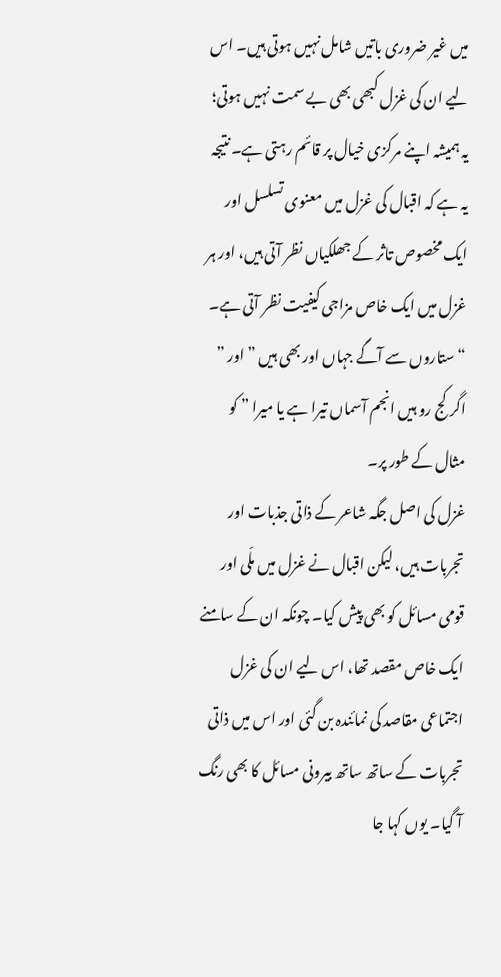میں غیر ضروری باتیں شامل نہیں ہوتی ہیں۔ اس لیے ان کی غزل کبھی بھی بے سمت نہیں ہوتی؛ یہ ہمیشہ اپنے مرکزی خیال پر قائم رہتی ہے۔ نتیجہ یہ ہے کہ اقبال کی غزل میں معنوی تسلسل اور ایک مخصوص تاثر کے جھلکیاں نظر آتی ہیں، اور ہر غزل میں ایک خاص مزاجی کیفیت نظر آتی ہے۔ “ستاروں سے آگے جہاں اور بھی ہیں ” اور ” اگر کج رو ہیں انجم آسماں تیرا ہے یا میرا ” کو مثال کے طور پر۔
غزل کی اصل جگہ شاعر کے ذاتی جذبات اور تجربات ہیں، لیکن اقبال نے غزل میں ملّی اور قومی مسائل کو بھی پیش کیا۔ چونکہ ان کے سامنے ایک خاص مقصد تھا، اس لیے ان کی غزل اجتماعی مقاصد کی نمائندہ بن گئی اور اس میں ذاتی تجربات کے ساتھ ساتھ بیرونی مسائل کا بھی رنگ آ گیا۔ یوں کہا جا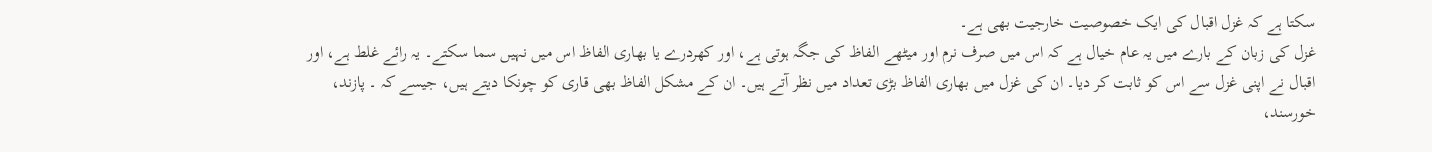سکتا ہے کہ غزل اقبال کی ایک خصوصیت خارجیت بھی ہے۔
غزل کی زبان کے بارے میں یہ عام خیال ہے کہ اس میں صرف نرم اور میٹھے الفاظ کی جگہ ہوتی ہے، اور کھردرے یا بھاری الفاظ اس میں نہیں سما سکتے۔ یہ رائے غلط ہے، اور اقبال نے اپنی غزل سے اس کو ثابت کر دیا۔ ان کی غزل میں بھاری الفاظ بڑی تعداد میں نظر آتے ہیں۔ ان کے مشکل الفاظ بھی قاری کو چونکا دیتے ہیں، جیسے کہ ۔ پازند، خورسند،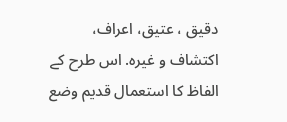دقیق ، عتیق، اعراف، اکتشاف و غیره. اس طرح کے الفاظ کا استعمال قدیم وضع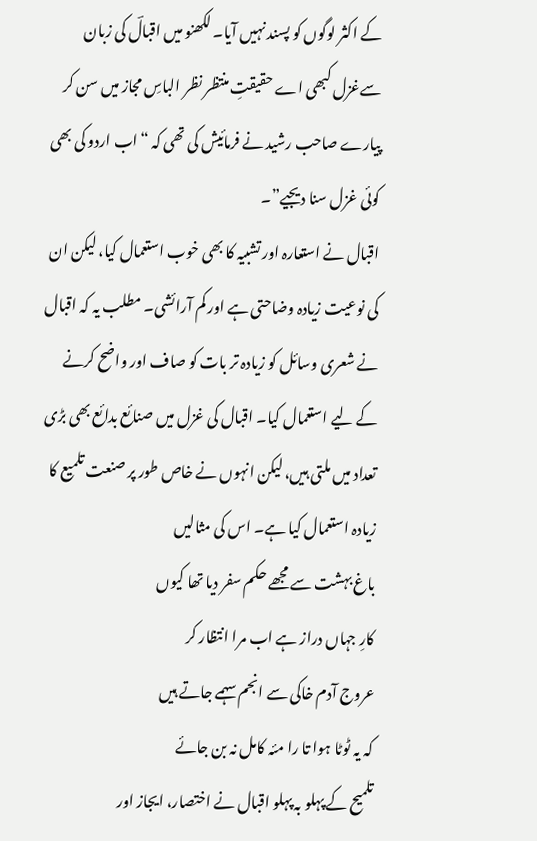کے اکثر لوگوں کو پسند نہیں آیا۔ لکھنو میں اقبالؔ کی زبان سےغزل کبھی اے حقیقتِ منتظر نظر الباسِ مجاز میں سن کر پیارے صاحب رشید نے فرمائیش کی تھی کہ “اب اردو کی بھی کوئی غزل سنا دیجیے”۔
اقبال نے استعارہ اور تشبیہ کا بھی خوب استعمال کیا، لیکن ان کی نوعیت زیادہ وضاحتی ہے اور کم آرائشی۔ مطلب یہ کہ اقبال نے شعری وسائل کو زیادہ تر بات کو صاف اور واضح کرنے کے لیے استعمال کیا۔ اقبال کی غزل میں صنائع بدائع بھی بڑی تعداد میں ملتی ہیں، لیکن انہوں نے خاص طور پر صنعت تلمیع کا زیادہ استعمال کیا ہے۔ اس کی مثالیں
باغ بہشت سے مجھے حکم سفر دیا تھا کیوں
کارِ جہاں دراز ہے اب مرا انتظار کر
عروج آدم خاکی سے انجم سہمے جاتے ہیں
کہ یہ ٹوٹا ہوا تا را مئہ کامل نہ بن جائے
تلمیح کے پہلو بہ پہلو اقبال نے اختصار، ایجاز اور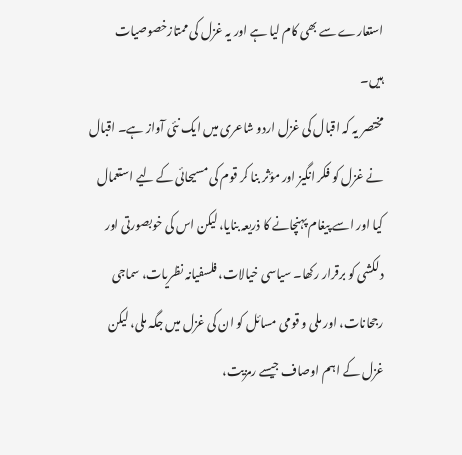استعارے سے بھی کام لیا ہے اور یہ غزل کی ممتازخصوصیات ہیں۔
مختصر یہ کہ اقبال کی غزل اردو شاعری میں ایک نئی آواز ہے۔ اقبال نے غزل کو فکر انگیز اور مؤثر بنا کر قوم کی مسیحائی کے لیے استعمال کیا اور اسے پیغام پہنچانے کا ذریعہ بنایا، لیکن اس کی خوبصورتی اور دلکشی کو برقرار رکھا۔ سیاسی خیالات، فلسفیانہ نظریات، سماجی رجحانات، اور ملی و قومی مسائل کو ان کی غزل میں جگہ ملی، لیکن غزل کے اہم اوصاف جیسے رمزیت،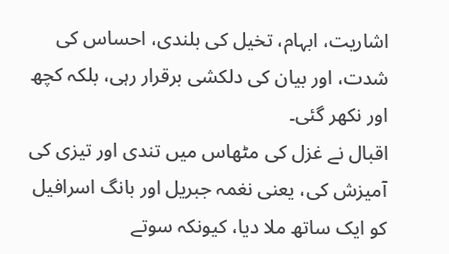اشاریت، ابہام، تخیل کی بلندی، احساس کی شدت، اور بیان کی دلکشی برقرار رہی، بلکہ کچھ اور نکھر گئی۔
اقبال نے غزل کی مٹھاس میں تندی اور تیزی کی آمیزش کی، یعنی نغمہ جبریل اور بانگ اسرافیل کو ایک ساتھ ملا دیا، کیونکہ سوتے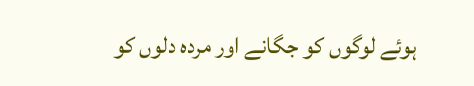ہوئے لوگوں کو جگانے اور مردہ دلوں کو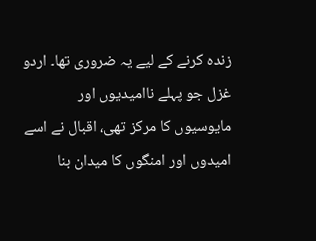زندہ کرنے کے لیے یہ ضروری تھا۔ اردو غزل جو پہلے ناامیدیوں اور مایوسیوں کا مرکز تھی، اقبال نے اسے امیدوں اور امنگوں کا میدان بنا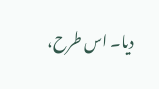دیا۔ اس طرح،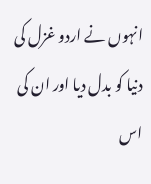انہوں نے اردو غزل کی دنیا کو بدل دیا اور ان کی اس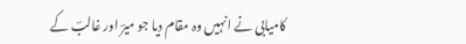کامیابی نے انہیں وہ مقام دیا جو میرؔ اور غالبؔ کے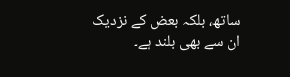ساتھ، بلکہ بعض کے نزدیک ان سے بھی بلند ہے۔